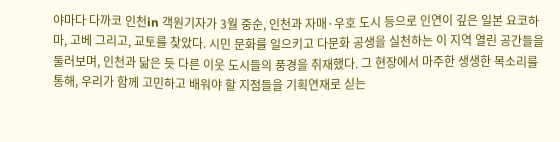야마다 다까코 인천in 객원기자가 3월 중순, 인천과 자매·우호 도시 등으로 인연이 깊은 일본 요코하마, 고베 그리고, 교토를 찾았다. 시민 문화를 일으키고 다문화 공생을 실천하는 이 지역 열린 공간들을 둘러보며, 인천과 닮은 듯 다른 이웃 도시들의 풍경을 취재했다. 그 현장에서 마주한 생생한 목소리를 통해, 우리가 함께 고민하고 배워야 할 지점들을 기획연재로 싣는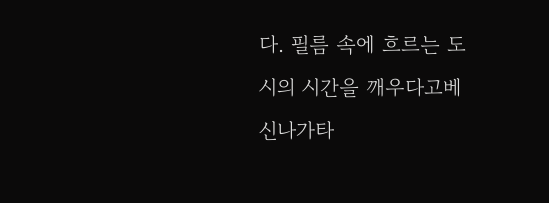다. 필름 속에 흐르는 도시의 시간을 깨우다고베 신나가타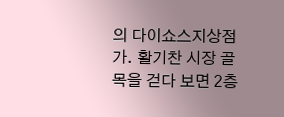의 다이쇼스지상점가. 활기찬 시장 골목을 걷다 보면 2층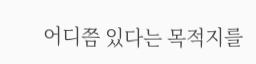어디쯤 있다는 목적지를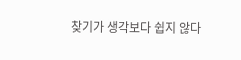찾기가 생각보다 쉽지 않다